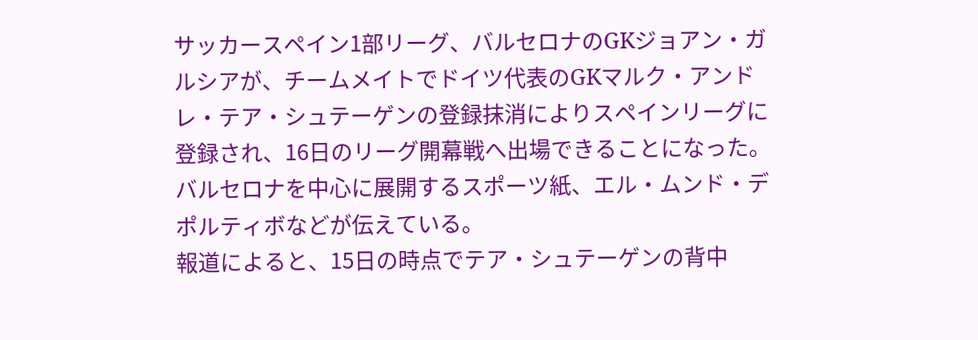サッカースペイン1部リーグ、バルセロナのGKジョアン・ガルシアが、チームメイトでドイツ代表のGKマルク・アンドレ・テア・シュテーゲンの登録抹消によりスペインリーグに登録され、16日のリーグ開幕戦へ出場できることになった。バルセロナを中心に展開するスポーツ紙、エル・ムンド・デポルティボなどが伝えている。
報道によると、15日の時点でテア・シュテーゲンの背中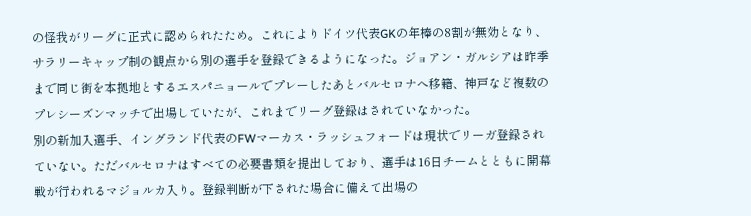の怪我がリーグに正式に認められたため。これによりドイツ代表GKの年棒の8割が無効となり、サラリーキャップ制の観点から別の選手を登録できるようになった。ジョアン・ガルシアは昨季まで同じ街を本拠地とするエスパニョールでプレーしたあとバルセロナへ移籍、神戸など複数のプレシーズンマッチで出場していたが、これまでリーグ登録はされていなかった。
別の新加入選手、イングランド代表のFWマーカス・ラッシュフォードは現状でリーガ登録されていない。ただバルセロナはすべての必要書類を提出しており、選手は16日チームとともに開幕戦が行われるマジョルカ入り。登録判断が下された場合に備えて出場の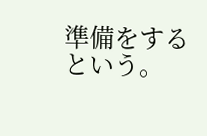準備をするという。